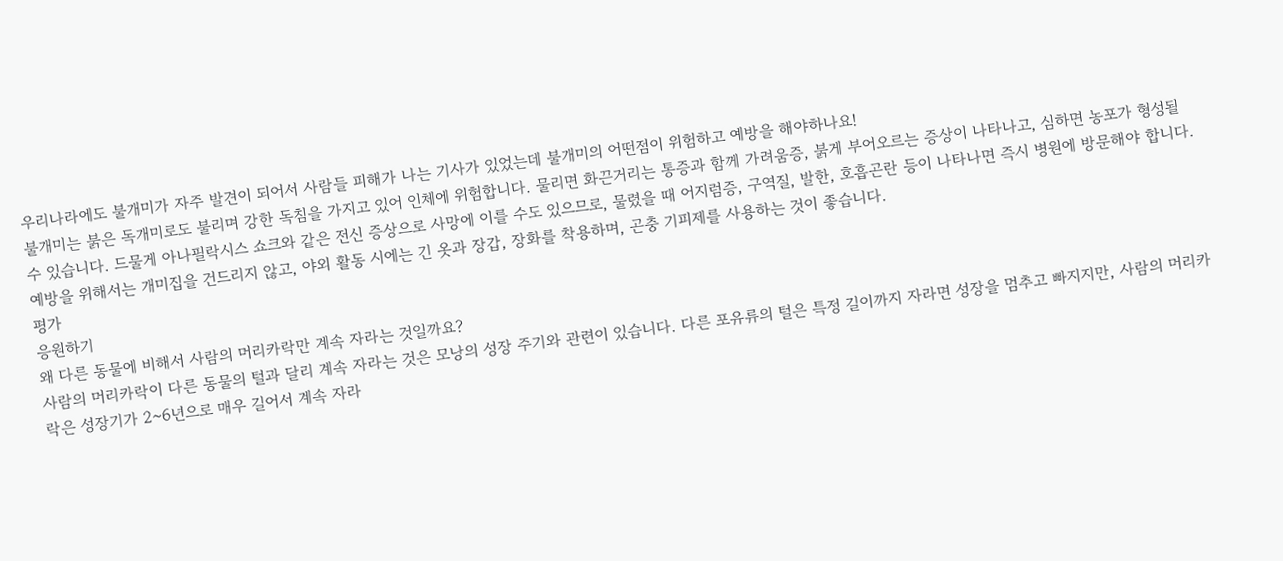우리나라에도 불개미가 자주 발견이 되어서 사람들 피해가 나는 기사가 있었는데 불개미의 어떤점이 위험하고 예방을 해야하나요!
불개미는 붉은 독개미로도 불리며 강한 독침을 가지고 있어 인체에 위험합니다. 물리면 화끈거리는 통증과 함께 가려움증, 붉게 부어오르는 증상이 나타나고, 심하면 농포가 형성될 수 있습니다. 드물게 아나필락시스 쇼크와 같은 전신 증상으로 사망에 이를 수도 있으므로, 물렸을 때 어지럼증, 구역질, 발한, 호흡곤란 등이 나타나면 즉시 병원에 방문해야 합니다. 예방을 위해서는 개미집을 건드리지 않고, 야외 활동 시에는 긴 옷과 장갑, 장화를 착용하며, 곤충 기피제를 사용하는 것이 좋습니다.
평가
응원하기
왜 다른 동물에 비해서 사람의 머리카락만 계속 자라는 것일까요?
사람의 머리카락이 다른 동물의 털과 달리 계속 자라는 것은 모낭의 성장 주기와 관련이 있습니다. 다른 포유류의 털은 특정 길이까지 자라면 성장을 멈추고 빠지지만, 사람의 머리카락은 성장기가 2~6년으로 매우 길어서 계속 자라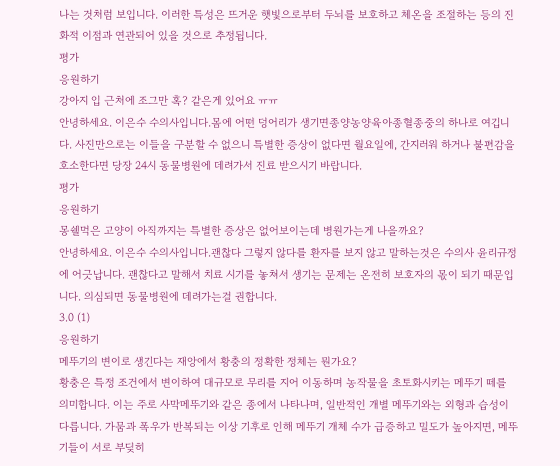나는 것처럼 보입니다. 이러한 특성은 뜨거운 햇빛으로부터 두뇌를 보호하고 체온을 조절하는 등의 진화적 이점과 연관되어 있을 것으로 추정됩니다.
평가
응원하기
강아지 입 근처에 조그만 혹? 같은게 있어요 ㅠㅠ
안녕하세요. 이은수 수의사입니다.몸에 어떤 덩어리가 생기면종양농양육아종혈종중의 하나로 여깁니다. 사진만으로는 이들을 구분할 수 없으니 특별한 증상이 없다면 월요일에, 간지러워 하거나 불편감을 호소한다면 당장 24시 동물병원에 데려가서 진료 받으시기 바랍니다.
평가
응원하기
몽쉘먹은 고양이 아직까지는 특별한 증상은 없어보이는데 병원가는게 나을까요?
안녕하세요. 이은수 수의사입니다.괜찮다 그렇지 않다를 환자를 보지 않고 말하는것은 수의사 윤리규정에 어긋납니다. 괜찮다고 말해서 치료 시기를 놓쳐서 생기는 문제는 온전히 보호자의 몫이 되기 때문입니다. 의심되면 동물병원에 데려가는걸 권합니다.
3.0 (1)
응원하기
메뚜기의 변이로 생긴다는 재앙에서 황충의 정확한 정체는 뭔가요?
황충은 특정 조건에서 변이하여 대규모로 무리를 지어 이동하며 농작물을 초토화시키는 메뚜기 떼를 의미합니다. 이는 주로 사막메뚜기와 같은 종에서 나타나며, 일반적인 개별 메뚜기와는 외형과 습성이 다릅니다. 가뭄과 폭우가 반복되는 이상 기후로 인해 메뚜기 개체 수가 급증하고 밀도가 높아지면, 메뚜기들이 서로 부딪히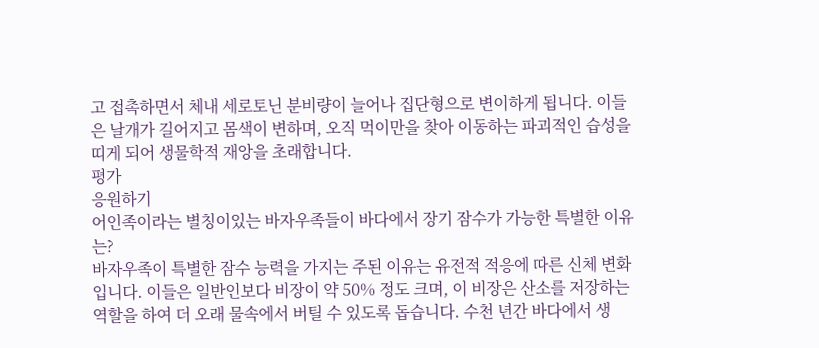고 접촉하면서 체내 세로토닌 분비량이 늘어나 집단형으로 변이하게 됩니다. 이들은 날개가 길어지고 몸색이 변하며, 오직 먹이만을 찾아 이동하는 파괴적인 습성을 띠게 되어 생물학적 재앙을 초래합니다.
평가
응원하기
어인족이라는 별칭이있는 바자우족들이 바다에서 장기 잠수가 가능한 특별한 이유는?
바자우족이 특별한 잠수 능력을 가지는 주된 이유는 유전적 적응에 따른 신체 변화입니다. 이들은 일반인보다 비장이 약 50% 정도 크며, 이 비장은 산소를 저장하는 역할을 하여 더 오래 물속에서 버틸 수 있도록 돕습니다. 수천 년간 바다에서 생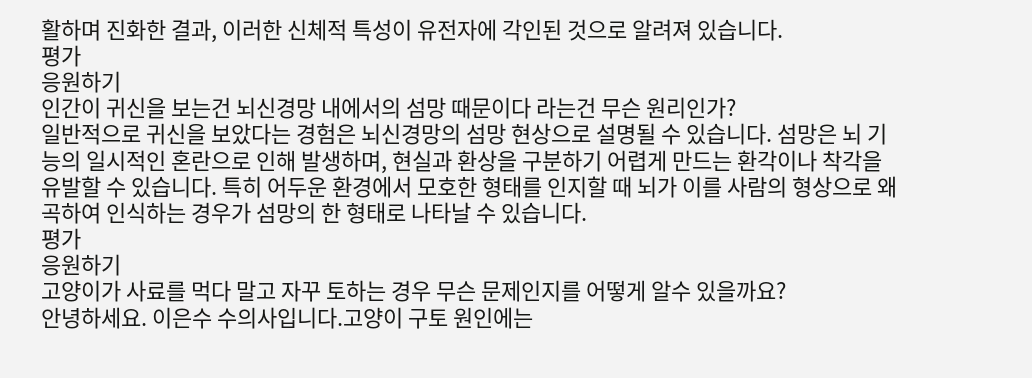활하며 진화한 결과, 이러한 신체적 특성이 유전자에 각인된 것으로 알려져 있습니다.
평가
응원하기
인간이 귀신을 보는건 뇌신경망 내에서의 섬망 때문이다 라는건 무슨 원리인가?
일반적으로 귀신을 보았다는 경험은 뇌신경망의 섬망 현상으로 설명될 수 있습니다. 섬망은 뇌 기능의 일시적인 혼란으로 인해 발생하며, 현실과 환상을 구분하기 어렵게 만드는 환각이나 착각을 유발할 수 있습니다. 특히 어두운 환경에서 모호한 형태를 인지할 때 뇌가 이를 사람의 형상으로 왜곡하여 인식하는 경우가 섬망의 한 형태로 나타날 수 있습니다.
평가
응원하기
고양이가 사료를 먹다 말고 자꾸 토하는 경우 무슨 문제인지를 어떻게 알수 있을까요?
안녕하세요. 이은수 수의사입니다.고양이 구토 원인에는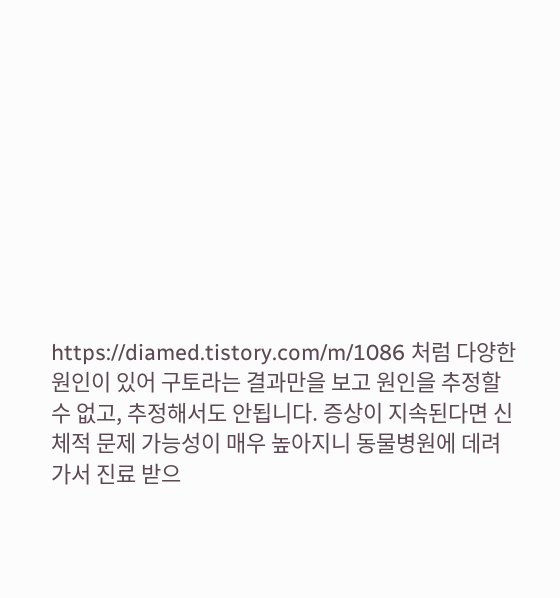https://diamed.tistory.com/m/1086 처럼 다양한 원인이 있어 구토라는 결과만을 보고 원인을 추정할 수 없고, 추정해서도 안됩니다. 증상이 지속된다면 신체적 문제 가능성이 매우 높아지니 동물병원에 데려가서 진료 받으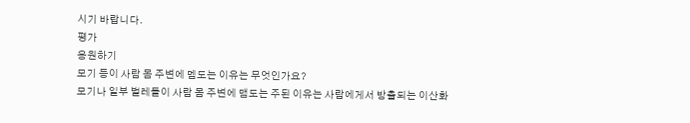시기 바랍니다.
평가
응원하기
모기 등이 사람 몸 주변에 멤도는 이유는 무엇인가요?
모기나 일부 벌레들이 사람 몸 주변에 맴도는 주된 이유는 사람에게서 방출되는 이산화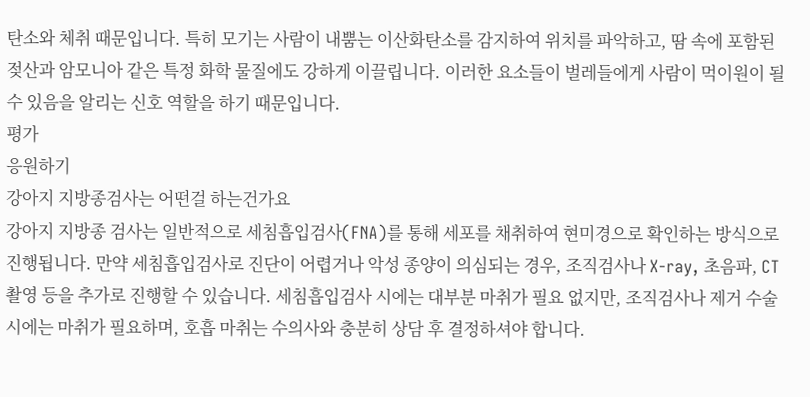탄소와 체취 때문입니다. 특히 모기는 사람이 내뿜는 이산화탄소를 감지하여 위치를 파악하고, 땀 속에 포함된 젖산과 암모니아 같은 특정 화학 물질에도 강하게 이끌립니다. 이러한 요소들이 벌레들에게 사람이 먹이원이 될 수 있음을 알리는 신호 역할을 하기 때문입니다.
평가
응원하기
강아지 지방종검사는 어떤걸 하는건가요
강아지 지방종 검사는 일반적으로 세침흡입검사(FNA)를 통해 세포를 채취하여 현미경으로 확인하는 방식으로 진행됩니다. 만약 세침흡입검사로 진단이 어렵거나 악성 종양이 의심되는 경우, 조직검사나 X-ray, 초음파, CT 촬영 등을 추가로 진행할 수 있습니다. 세침흡입검사 시에는 대부분 마취가 필요 없지만, 조직검사나 제거 수술 시에는 마취가 필요하며, 호흡 마취는 수의사와 충분히 상담 후 결정하셔야 합니다.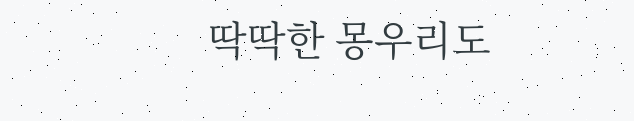딱딱한 몽우리도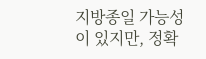지방종일 가능성이 있지만, 정확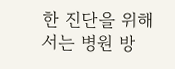한 진단을 위해서는 병원 방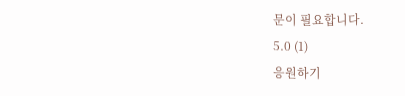문이 필요합니다.
5.0 (1)
응원하기